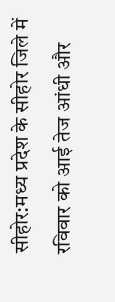सीहोर:मध्य प्रदेश के सीहोर जिले में रविवार को आई तेज आंधी और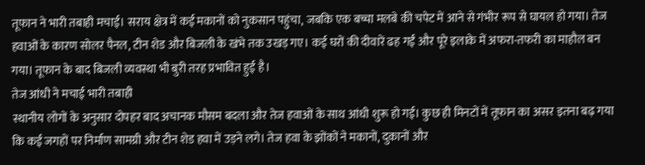तूफान ने भारी तबाही मचाई। सराय क्षेत्र में कई मकानों को नुकसान पहुंचा, जबकि एक बच्चा मलबे की चपेट में आने से गंभीर रूप से घायल हो गया। तेज हवाओं के कारण सोलर पैनल, टीन शेड और बिजली के खंभे तक उखड़ गए। कई घरों की दीवारें ढह गईं और पूरे इलाके में अफरा-तफरी का माहौल बन गया। तूफान के बाद बिजली व्यवस्था भी बुरी तरह प्रभावित हुई है।
तेज आंधी ने मचाई भारी तबाही
स्थानीय लोगों के अनुसार दोपहर बाद अचानक मौसम बदला और तेज हवाओं के साथ आंधी शुरू हो गई। कुछ ही मिनटों में तूफान का असर इतना बढ़ गया कि कई जगहों पर निर्माण सामग्री और टीन शेड हवा में उड़ने लगे। तेज हवा के झोंकों ने मकानों, दुकानों और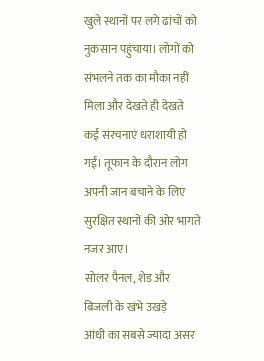खुले स्थानों पर लगे ढांचों को नुकसान पहुंचाया। लोगों को संभलने तक का मौका नहीं मिला और देखते ही देखते कई संरचनाएं धराशायी हो गईं। तूफान के दौरान लोग अपनी जान बचाने के लिए सुरक्षित स्थानों की ओर भागते नजर आए।
सोलर पैनल, शेड और बिजली के खंभे उखड़े
आंधी का सबसे ज्यादा असर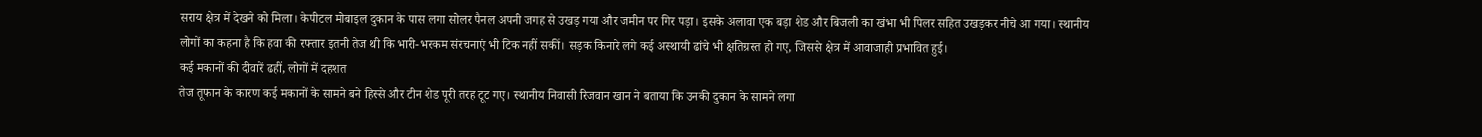सराय क्षेत्र में देखने को मिला। केपीटल मोबाइल दुकान के पास लगा सोलर पैनल अपनी जगह से उखड़ गया और जमीन पर गिर पड़ा। इसके अलावा एक बड़ा शेड और बिजली का खंभा भी पिलर सहित उखड़कर नीचे आ गया। स्थानीय लोगों का कहना है कि हवा की रफ्तार इतनी तेज थी कि भारी-भरकम संरचनाएं भी टिक नहीं सकीं। सड़क किनारे लगे कई अस्थायी ढांचे भी क्षतिग्रस्त हो गए, जिससे क्षेत्र में आवाजाही प्रभावित हुई।
कई मकानों की दीवारें ढहीं, लोगों में दहशत
तेज तूफान के कारण कई मकानों के सामने बने हिस्से और टीन शेड पूरी तरह टूट गए। स्थानीय निवासी रिजवान खान ने बताया कि उनकी दुकान के सामने लगा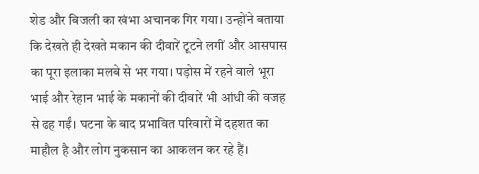शेड और बिजली का खंभा अचानक गिर गया। उन्होंने बताया कि देखते ही देखते मकान की दीवारें टूटने लगीं और आसपास का पूरा इलाका मलबे से भर गया। पड़ोस में रहने वाले भूरा भाई और रेहान भाई के मकानों की दीवारें भी आंधी की वजह से ढह गईं। घटना के बाद प्रभावित परिवारों में दहशत का माहौल है और लोग नुकसान का आकलन कर रहे हैं।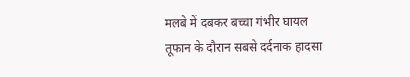मलबे में दबकर बच्चा गंभीर घायल
तूफान के दौरान सबसे दर्दनाक हादसा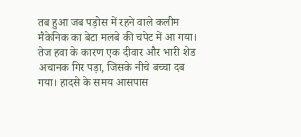तब हुआ जब पड़ोस में रहने वाले कलीम मैकेनिक का बेटा मलबे की चपेट में आ गया। तेज हवा के कारण एक दीवार और भारी शेड अचानक गिर पड़ा, जिसके नीचे बच्चा दब गया। हादसे के समय आसपास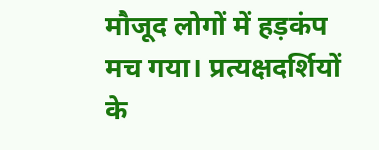मौजूद लोगों में हड़कंप मच गया। प्रत्यक्षदर्शियों के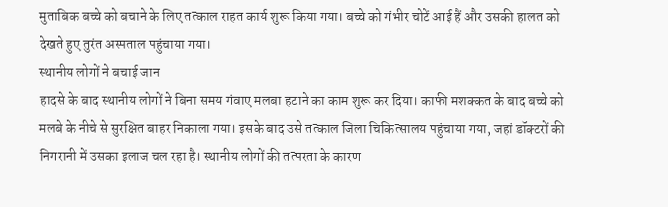मुताबिक बच्चे को बचाने के लिए तत्काल राहत कार्य शुरू किया गया। बच्चे को गंभीर चोटें आई हैं और उसकी हालत को देखते हुए तुरंत अस्पताल पहुंचाया गया।
स्थानीय लोगों ने बचाई जान
हादसे के बाद स्थानीय लोगों ने बिना समय गंवाए मलबा हटाने का काम शुरू कर दिया। काफी मशक्कत के बाद बच्चे को मलबे के नीचे से सुरक्षित बाहर निकाला गया। इसके बाद उसे तत्काल जिला चिकित्सालय पहुंचाया गया, जहां डॉक्टरों की निगरानी में उसका इलाज चल रहा है। स्थानीय लोगों की तत्परता के कारण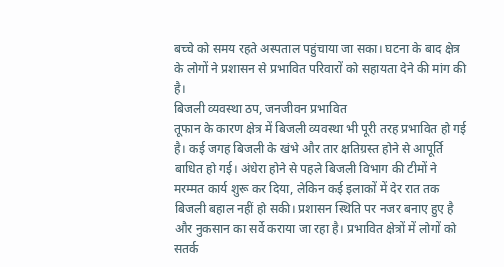बच्चे को समय रहते अस्पताल पहुंचाया जा सका। घटना के बाद क्षेत्र के लोगों ने प्रशासन से प्रभावित परिवारों को सहायता देने की मांग की है।
बिजली व्यवस्था ठप, जनजीवन प्रभावित
तूफान के कारण क्षेत्र में बिजली व्यवस्था भी पूरी तरह प्रभावित हो गई है। कई जगह बिजली के खंभे और तार क्षतिग्रस्त होने से आपूर्ति बाधित हो गई। अंधेरा होने से पहले बिजली विभाग की टीमों ने मरम्मत कार्य शुरू कर दिया, लेकिन कई इलाकों में देर रात तक बिजली बहाल नहीं हो सकी। प्रशासन स्थिति पर नजर बनाए हुए है और नुकसान का सर्वे कराया जा रहा है। प्रभावित क्षेत्रों में लोगों को सतर्क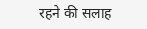रहने की सलाह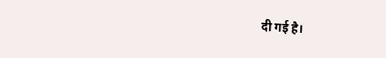दी गई है।